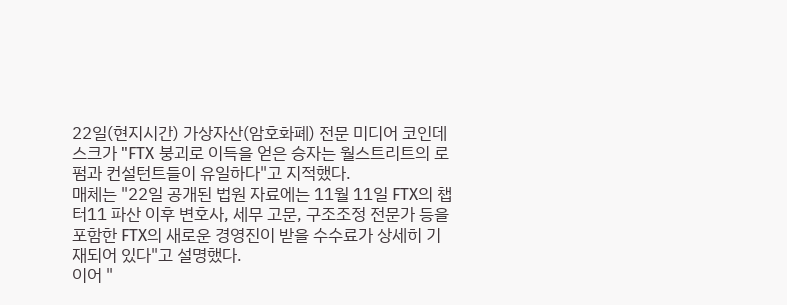22일(현지시간) 가상자산(암호화폐) 전문 미디어 코인데스크가 "FTX 붕괴로 이득을 얻은 승자는 월스트리트의 로펌과 컨설턴트들이 유일하다"고 지적했다.
매체는 "22일 공개된 법원 자료에는 11월 11일 FTX의 챕터11 파산 이후 변호사, 세무 고문, 구조조정 전문가 등을 포함한 FTX의 새로운 경영진이 받을 수수료가 상세히 기재되어 있다"고 설명했다.
이어 "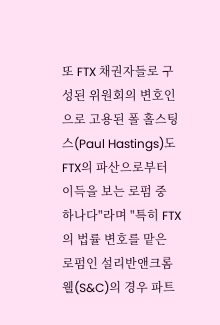또 FTX 채권자들로 구성된 위원회의 변호인으로 고용된 폴 홀스팅스(Paul Hastings)도 FTX의 파산으로부터 이득을 보는 로펌 중 하나다"라며 "특히 FTX의 법률 변호를 맡은 로펌인 설리반앤크롬웰(S&C)의 경우 파트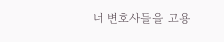너 변호사들을 고용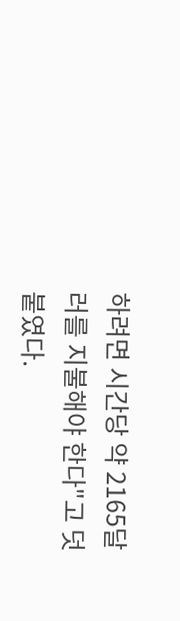하려면 시간당 약 2165달러를 지불해야 한다"고 덧붙였다.